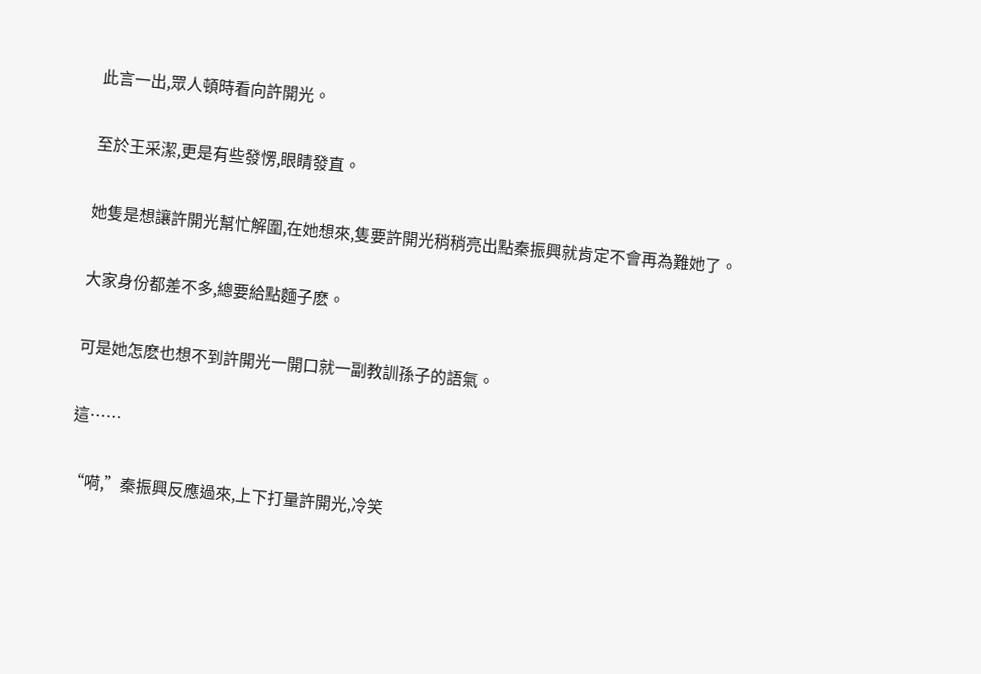此言一出,眾人頓時看向許開光。

至於王采潔,更是有些發愣,眼睛發直。

她隻是想讓許開光幫忙解圍,在她想來,隻要許開光稍稍亮出點秦振興就肯定不會再為難她了。

大家身份都差不多,總要給點麵子麽。

可是她怎麽也想不到許開光一開口就一副教訓孫子的語氣。

這……

“嗬,”秦振興反應過來,上下打量許開光,冷笑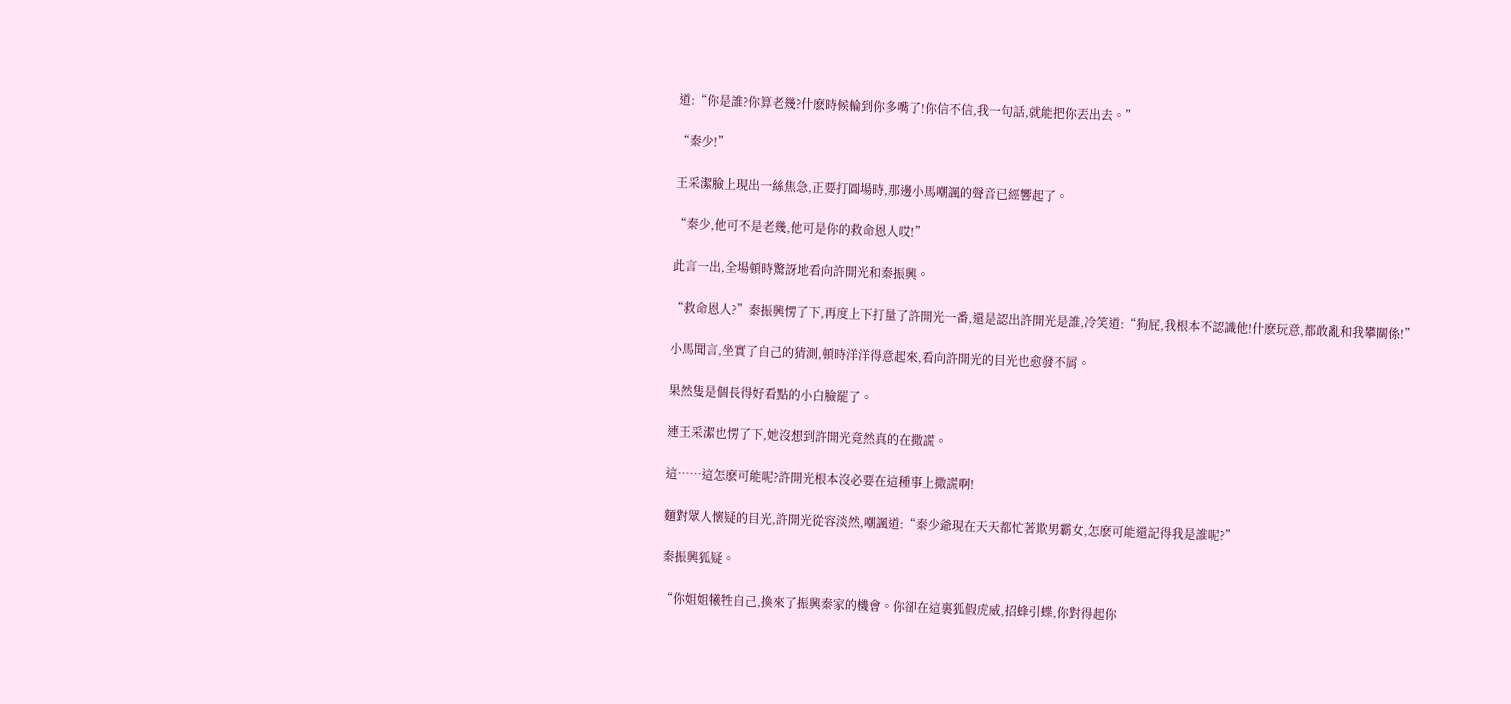道:“你是誰?你算老幾?什麽時候輪到你多嘴了!你信不信,我一句話,就能把你丟出去。”

“秦少!”

王采潔臉上現出一絲焦急,正要打圓場時,那邊小馬嘲諷的聲音已經響起了。

“秦少,他可不是老幾,他可是你的救命恩人哎!”

此言一出,全場頓時驚訝地看向許開光和秦振興。

“救命恩人?”秦振興愣了下,再度上下打量了許開光一番,還是認出許開光是誰,冷笑道:“狗屁,我根本不認識他!什麽玩意,都敢亂和我攀關係!”

小馬聞言,坐實了自己的猜測,頓時洋洋得意起來,看向許開光的目光也愈發不屑。

果然隻是個長得好看點的小白臉罷了。

連王采潔也愣了下,她沒想到許開光竟然真的在撒謊。

這……這怎麽可能呢?許開光根本沒必要在這種事上撒謊啊!

麵對眾人懷疑的目光,許開光從容淡然,嘲諷道:“秦少爺現在天天都忙著欺男霸女,怎麽可能還記得我是誰呢?”

秦振興狐疑。

“你姐姐犧牲自己,換來了振興秦家的機會。你卻在這裏狐假虎威,招蜂引蝶,你對得起你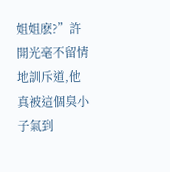姐姐麽?”許開光毫不留情地訓斥道,他真被這個臭小子氣到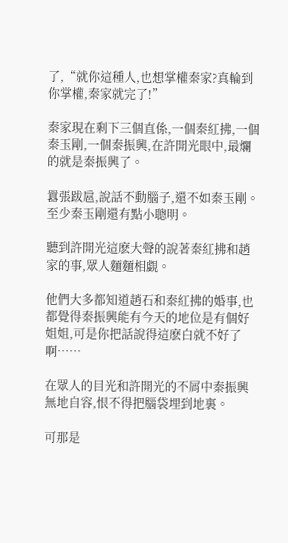了,“就你這種人,也想掌權秦家?真輪到你掌權,秦家就完了!”

秦家現在剩下三個直係,一個秦紅拂,一個秦玉剛,一個秦振興,在許開光眼中,最爛的就是秦振興了。

囂張跋扈,說話不動腦子,還不如秦玉剛。至少秦玉剛還有點小聰明。

聽到許開光這麽大聲的說著秦紅拂和趙家的事,眾人麵麵相覷。

他們大多都知道趙石和秦紅拂的婚事,也都覺得秦振興能有今天的地位是有個好姐姐,可是你把話說得這麽白就不好了啊……

在眾人的目光和許開光的不屑中秦振興無地自容,恨不得把腦袋埋到地裏。

可那是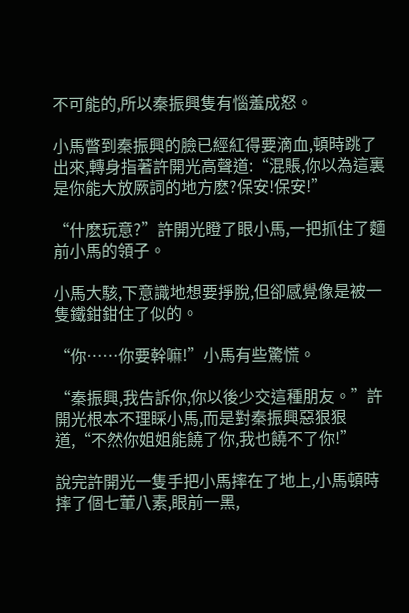不可能的,所以秦振興隻有惱羞成怒。

小馬瞥到秦振興的臉已經紅得要滴血,頓時跳了出來,轉身指著許開光高聲道:“混賬,你以為這裏是你能大放厥詞的地方麽?保安!保安!”

“什麽玩意?”許開光瞪了眼小馬,一把抓住了麵前小馬的領子。

小馬大駭,下意識地想要掙脫,但卻感覺像是被一隻鐵鉗鉗住了似的。

“你……你要幹嘛!”小馬有些驚慌。

“秦振興,我告訴你,你以後少交這種朋友。”許開光根本不理睬小馬,而是對秦振興惡狠狠道,“不然你姐姐能饒了你,我也饒不了你!”

說完許開光一隻手把小馬摔在了地上,小馬頓時摔了個七葷八素,眼前一黑,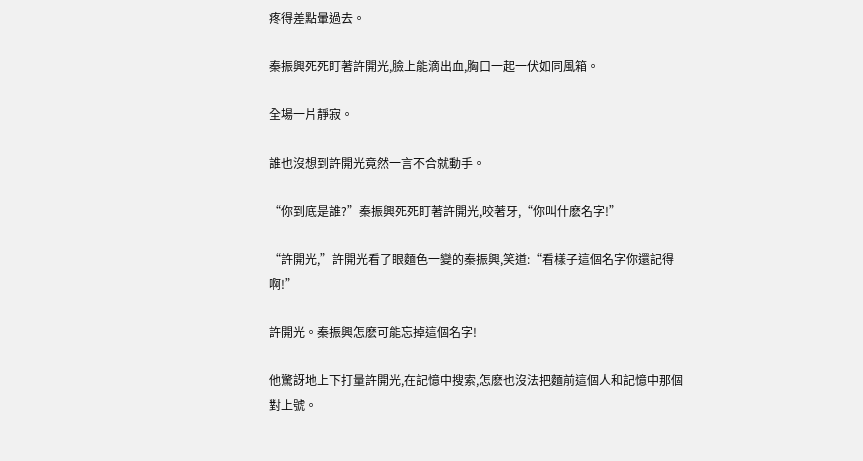疼得差點暈過去。

秦振興死死盯著許開光,臉上能滴出血,胸口一起一伏如同風箱。

全場一片靜寂。

誰也沒想到許開光竟然一言不合就動手。

“你到底是誰?”秦振興死死盯著許開光,咬著牙,“你叫什麽名字!”

“許開光,”許開光看了眼麵色一變的秦振興,笑道:“看樣子這個名字你還記得啊!”

許開光。秦振興怎麽可能忘掉這個名字!

他驚訝地上下打量許開光,在記憶中搜索,怎麽也沒法把麵前這個人和記憶中那個對上號。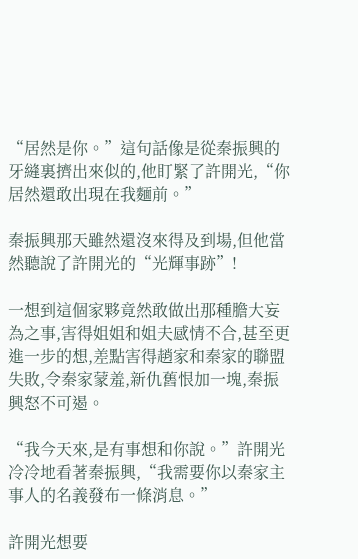“居然是你。”這句話像是從秦振興的牙縫裏擠出來似的,他盯緊了許開光,“你居然還敢出現在我麵前。”

秦振興那天雖然還沒來得及到場,但他當然聽說了許開光的“光輝事跡”!

一想到這個家夥竟然敢做出那種膽大妄為之事,害得姐姐和姐夫感情不合,甚至更進一步的想,差點害得趙家和秦家的聯盟失敗,令秦家蒙羞,新仇舊恨加一塊,秦振興怒不可遏。

“我今天來,是有事想和你說。”許開光冷冷地看著秦振興,“我需要你以秦家主事人的名義發布一條消息。”

許開光想要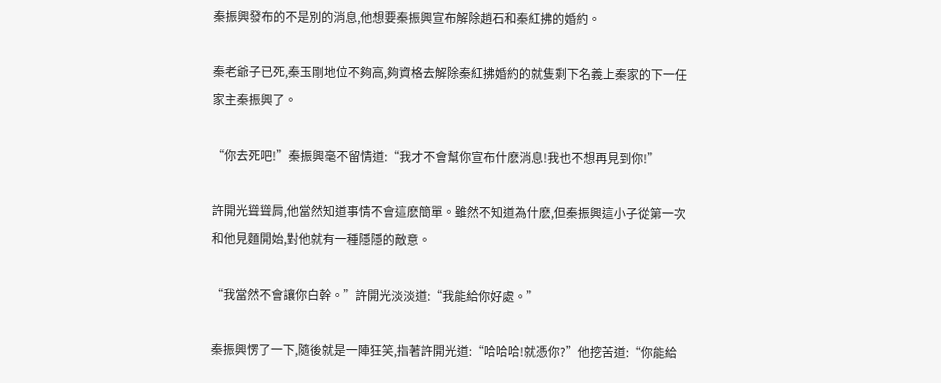秦振興發布的不是別的消息,他想要秦振興宣布解除趙石和秦紅拂的婚約。

秦老爺子已死,秦玉剛地位不夠高,夠資格去解除秦紅拂婚約的就隻剩下名義上秦家的下一任家主秦振興了。

“你去死吧!”秦振興毫不留情道:“我才不會幫你宣布什麽消息!我也不想再見到你!”

許開光聳聳肩,他當然知道事情不會這麽簡單。雖然不知道為什麽,但秦振興這小子從第一次和他見麵開始,對他就有一種隱隱的敵意。

“我當然不會讓你白幹。”許開光淡淡道:“我能給你好處。”

秦振興愣了一下,隨後就是一陣狂笑,指著許開光道:“哈哈哈!就憑你?”他挖苦道:“你能給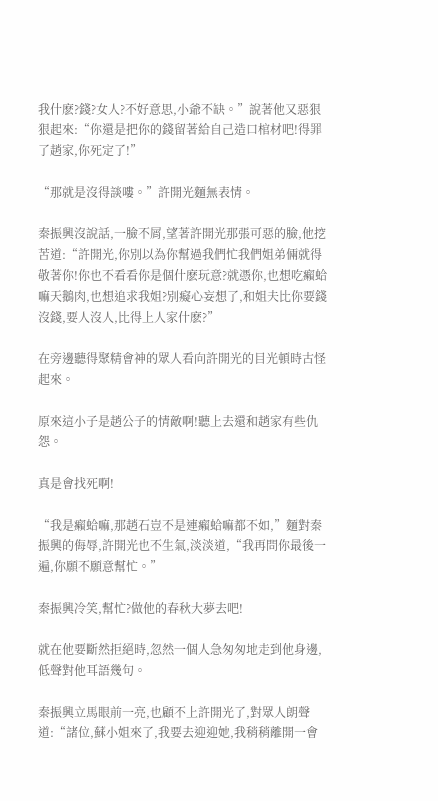我什麽?錢?女人?不好意思,小爺不缺。”說著他又惡狠狠起來:“你還是把你的錢留著給自己造口棺材吧!得罪了趙家,你死定了!”

“那就是沒得談嘍。”許開光麵無表情。

秦振興沒說話,一臉不屑,望著許開光那張可惡的臉,他挖苦道:“許開光,你別以為你幫過我們忙我們姐弟倆就得敬著你!你也不看看你是個什麽玩意?就憑你,也想吃癩蛤嘛天鵝肉,也想追求我姐?別癡心妄想了,和姐夫比你要錢沒錢,要人沒人,比得上人家什麽?”

在旁邊聽得聚精會神的眾人看向許開光的目光頓時古怪起來。

原來這小子是趙公子的情敵啊!聽上去還和趙家有些仇怨。

真是會找死啊!

“我是癩蛤嘛,那趙石豈不是連癩蛤嘛都不如,”麵對秦振興的侮辱,許開光也不生氣,淡淡道,“我再問你最後一遍,你願不願意幫忙。”

秦振興冷笑,幫忙?做他的春秋大夢去吧!

就在他要斷然拒絕時,忽然一個人急匆匆地走到他身邊,低聲對他耳語幾句。

秦振興立馬眼前一亮,也顧不上許開光了,對眾人朗聲道:“諸位,蘇小姐來了,我要去迎迎她,我稍稍離開一會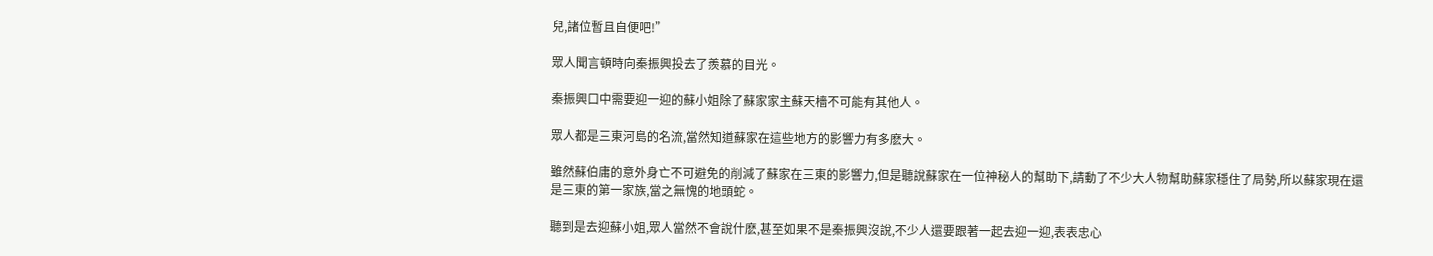兒,諸位暫且自便吧!”

眾人聞言頓時向秦振興投去了羨慕的目光。

秦振興口中需要迎一迎的蘇小姐除了蘇家家主蘇天檣不可能有其他人。

眾人都是三東河島的名流,當然知道蘇家在這些地方的影響力有多麽大。

雖然蘇伯庸的意外身亡不可避免的削減了蘇家在三東的影響力,但是聽說蘇家在一位神秘人的幫助下,請動了不少大人物幫助蘇家穩住了局勢,所以蘇家現在還是三東的第一家族,當之無愧的地頭蛇。

聽到是去迎蘇小姐,眾人當然不會說什麽,甚至如果不是秦振興沒說,不少人還要跟著一起去迎一迎,表表忠心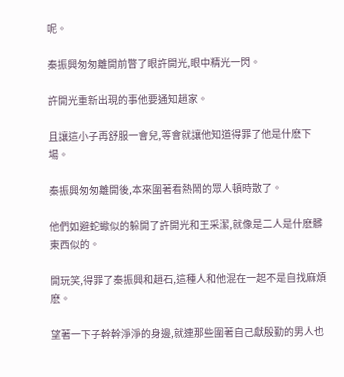呢。

秦振興匆匆離開前瞥了眼許開光,眼中精光一閃。

許開光重新出現的事他要通知趙家。

且讓這小子再舒服一會兒,等會就讓他知道得罪了他是什麽下場。

秦振興匆匆離開後,本來圍著看熱鬧的眾人頓時散了。

他們如避蛇蠍似的躲開了許開光和王采潔,就像是二人是什麽髒東西似的。

開玩笑,得罪了秦振興和趙石,這種人和他混在一起不是自找麻煩麽。

望著一下子幹幹淨淨的身邊,就連那些圍著自己獻殷勤的男人也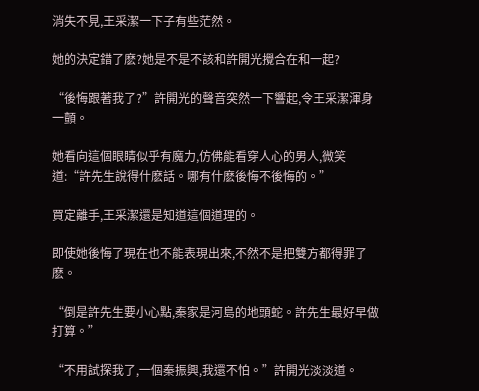消失不見,王采潔一下子有些茫然。

她的決定錯了麽?她是不是不該和許開光攪合在和一起?

“後悔跟著我了?”許開光的聲音突然一下響起,令王采潔渾身一顫。

她看向這個眼睛似乎有魔力,仿佛能看穿人心的男人,微笑道:“許先生說得什麽話。哪有什麽後悔不後悔的。”

買定離手,王采潔還是知道這個道理的。

即使她後悔了現在也不能表現出來,不然不是把雙方都得罪了麽。

“倒是許先生要小心點,秦家是河島的地頭蛇。許先生最好早做打算。”

“不用試探我了,一個秦振興,我還不怕。”許開光淡淡道。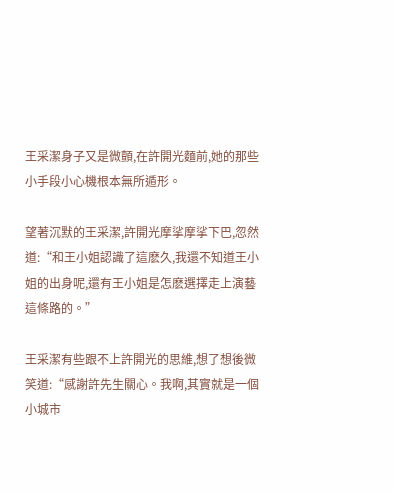王采潔身子又是微顫,在許開光麵前,她的那些小手段小心機根本無所遁形。

望著沉默的王采潔,許開光摩挲摩挲下巴,忽然道:“和王小姐認識了這麽久,我還不知道王小姐的出身呢,還有王小姐是怎麽選擇走上演藝這條路的。”

王采潔有些跟不上許開光的思維,想了想後微笑道:“感謝許先生關心。我啊,其實就是一個小城市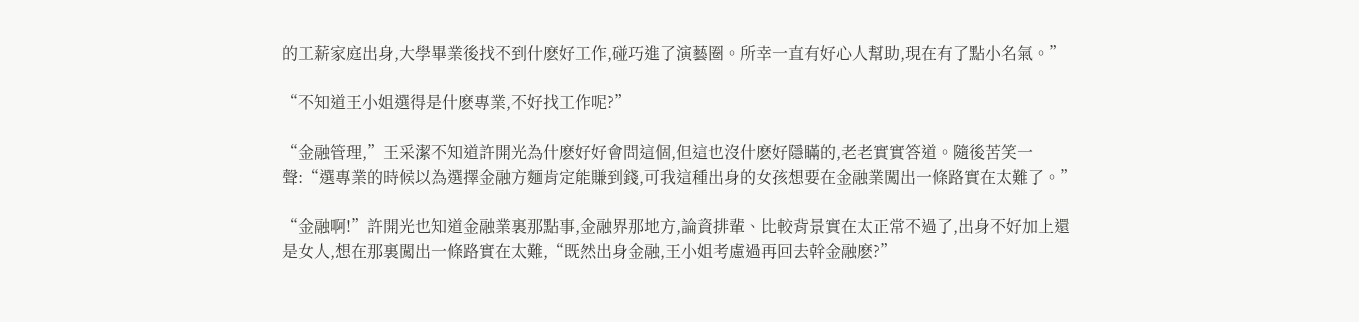的工薪家庭出身,大學畢業後找不到什麽好工作,碰巧進了演藝圈。所幸一直有好心人幫助,現在有了點小名氣。”

“不知道王小姐選得是什麽專業,不好找工作呢?”

“金融管理,”王采潔不知道許開光為什麽好好會問這個,但這也沒什麽好隱瞞的,老老實實答道。隨後苦笑一聲:“選專業的時候以為選擇金融方麵肯定能賺到錢,可我這種出身的女孩想要在金融業闖出一條路實在太難了。”

“金融啊!”許開光也知道金融業裏那點事,金融界那地方,論資排輩、比較背景實在太正常不過了,出身不好加上還是女人,想在那裏闖出一條路實在太難,“既然出身金融,王小姐考慮過再回去幹金融麽?”